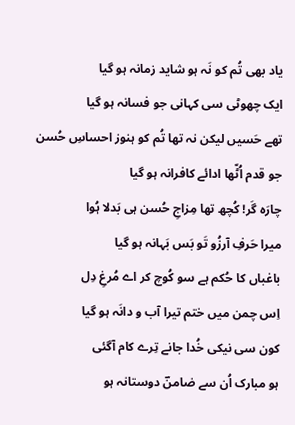یاد بھی تُم کو نَہ ہو شاید زمانہ ہو گیا
ایک چھوٹی سی کہانی جو فسانہ ہو گیا
تھے حَسیں لیکن نہ تھا تُم کو ہنوز احساسِ حُسن
جو قدم اُٹّھا ادائے کافرانہ ہو گیا
چارَہ گَر! کُچھ تھا مِزاجِ حُسن ہی بَدلا ہُوا
میرا حَرفِ آرزُو تَو بَس بَہانہ ہو گیا
باغباں کا حُکم ہے سو کُوچ کر اے مُرغِ دِل
اِس چمن میں ختم تیرا آب و دانَہ ہو گیا
کون سی نیکی خُدا جانے تِرے کام آگئی
ہو مبارک اُن سے ضامنؔ دوستانہ ہو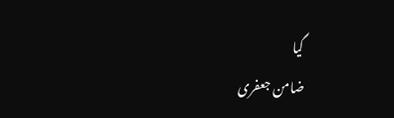گیا
ضامن جعفری